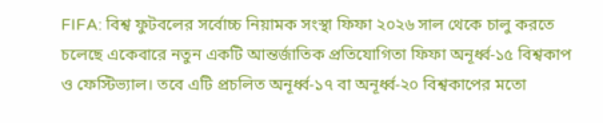FIFA: বিশ্ব ফুটবলের সর্বোচ্চ নিয়ামক সংস্থা ফিফা ২০২৬ সাল থেকে চালু করতে চলেছে একেবারে নতুন একটি আন্তর্জাতিক প্রতিযোগিতা ফিফা অনূর্ধ্ব-১৫ বিশ্বকাপ ও ফেস্টিভ্যাল। তবে এটি প্রচলিত অনূর্ধ্ব-১৭ বা অনূর্ধ্ব-২০ বিশ্বকাপের মতো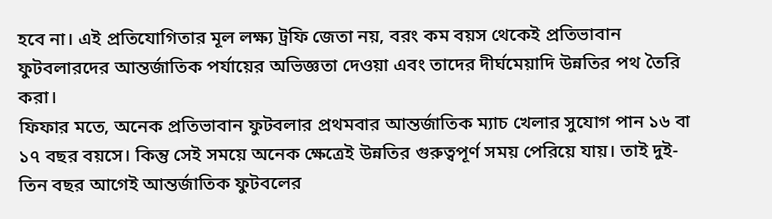হবে না। এই প্রতিযোগিতার মূল লক্ষ্য ট্রফি জেতা নয়, বরং কম বয়স থেকেই প্রতিভাবান ফুটবলারদের আন্তর্জাতিক পর্যায়ের অভিজ্ঞতা দেওয়া এবং তাদের দীর্ঘমেয়াদি উন্নতির পথ তৈরি করা।
ফিফার মতে, অনেক প্রতিভাবান ফুটবলার প্রথমবার আন্তর্জাতিক ম্যাচ খেলার সুযোগ পান ১৬ বা ১৭ বছর বয়সে। কিন্তু সেই সময়ে অনেক ক্ষেত্রেই উন্নতির গুরুত্বপূর্ণ সময় পেরিয়ে যায়। তাই দুই-তিন বছর আগেই আন্তর্জাতিক ফুটবলের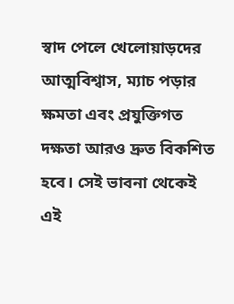স্বাদ পেলে খেলোয়াড়দের আত্মবিশ্বাস, ম্যাচ পড়ার ক্ষমতা এবং প্রযুক্তিগত দক্ষতা আরও দ্রুত বিকশিত হবে। সেই ভাবনা থেকেই এই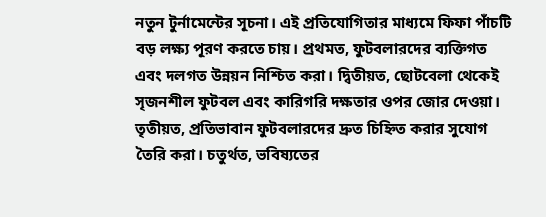নতুন টুর্নামেন্টের সূচনা। এই প্রতিযোগিতার মাধ্যমে ফিফা পাঁচটি বড় লক্ষ্য পূরণ করতে চায়। প্রথমত, ফুটবলারদের ব্যক্তিগত এবং দলগত উন্নয়ন নিশ্চিত করা। দ্বিতীয়ত, ছোটবেলা থেকেই সৃজনশীল ফুটবল এবং কারিগরি দক্ষতার ওপর জোর দেওয়া। তৃতীয়ত, প্রতিভাবান ফুটবলারদের দ্রুত চিহ্নিত করার সুযোগ তৈরি করা। চতুর্থত, ভবিষ্যতের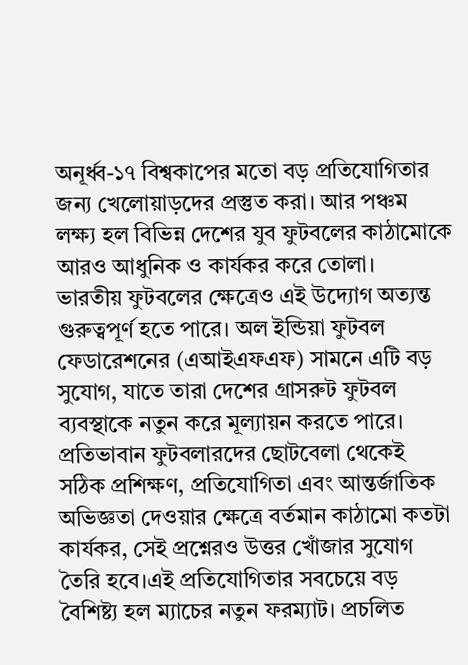অনূর্ধ্ব-১৭ বিশ্বকাপের মতো বড় প্রতিযোগিতার জন্য খেলোয়াড়দের প্রস্তুত করা। আর পঞ্চম লক্ষ্য হল বিভিন্ন দেশের যুব ফুটবলের কাঠামোকে আরও আধুনিক ও কার্যকর করে তোলা।
ভারতীয় ফুটবলের ক্ষেত্রেও এই উদ্যোগ অত্যন্ত গুরুত্বপূর্ণ হতে পারে। অল ইন্ডিয়া ফুটবল ফেডারেশনের (এআইএফএফ) সামনে এটি বড় সুযোগ, যাতে তারা দেশের গ্রাসরুট ফুটবল ব্যবস্থাকে নতুন করে মূল্যায়ন করতে পারে। প্রতিভাবান ফুটবলারদের ছোটবেলা থেকেই সঠিক প্রশিক্ষণ, প্রতিযোগিতা এবং আন্তর্জাতিক অভিজ্ঞতা দেওয়ার ক্ষেত্রে বর্তমান কাঠামো কতটা কার্যকর, সেই প্রশ্নেরও উত্তর খোঁজার সুযোগ তৈরি হবে।এই প্রতিযোগিতার সবচেয়ে বড় বৈশিষ্ট্য হল ম্যাচের নতুন ফরম্যাট। প্রচলিত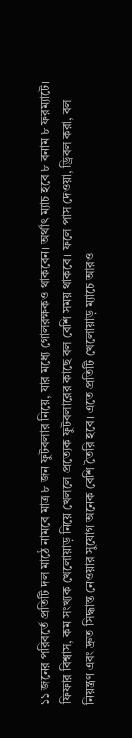১১ জনের পরিবর্তে প্রতিটি দল মাঠে নামবে মাত্র ৮ জন ফুটবলার নিয়ে, যার মধ্যে গোলরক্ষকও থাকবেন। অর্থাৎ ম্যাচ হবে ৮ বনাম ৮ ফরম্যাটে। ফিফার বিশ্বাস, কম সংখ্যক খেলোয়াড় নিয়ে খেললে প্রত্যেক ফুটবলারের কাছে বল বেশি সময় থাকবে। ফলে পাস দেওয়া, ড্রিবল করা, বল নিয়ন্ত্রণ এবং দ্রুত সিদ্ধান্ত নেওয়ার সুযোগ অনেক বেশি তৈরি হবে। এতে প্রতিটি খেলোয়াড় ম্যাচে আরও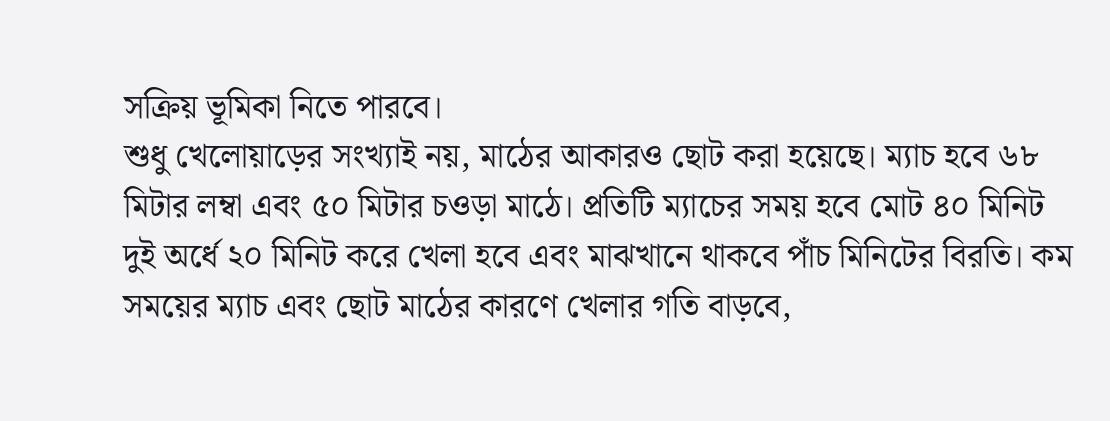সক্রিয় ভূমিকা নিতে পারবে।
শুধু খেলোয়াড়ের সংখ্যাই নয়, মাঠের আকারও ছোট করা হয়েছে। ম্যাচ হবে ৬৮ মিটার লম্বা এবং ৫০ মিটার চওড়া মাঠে। প্রতিটি ম্যাচের সময় হবে মোট ৪০ মিনিট দুই অর্ধে ২০ মিনিট করে খেলা হবে এবং মাঝখানে থাকবে পাঁচ মিনিটের বিরতি। কম সময়ের ম্যাচ এবং ছোট মাঠের কারণে খেলার গতি বাড়বে,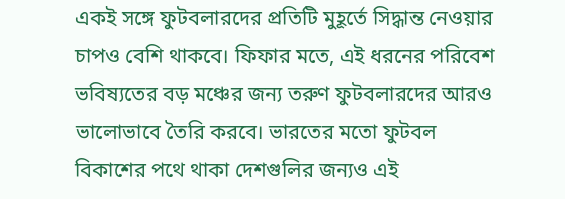একই সঙ্গে ফুটবলারদের প্রতিটি মুহূর্তে সিদ্ধান্ত নেওয়ার চাপও বেশি থাকবে। ফিফার মতে, এই ধরনের পরিবেশ ভবিষ্যতের বড় মঞ্চের জন্য তরুণ ফুটবলারদের আরও ভালোভাবে তৈরি করবে। ভারতের মতো ফুটবল বিকাশের পথে থাকা দেশগুলির জন্যও এই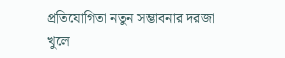প্রতিযোগিতা নতুন সম্ভাবনার দরজা খুলে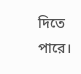দিতে পারে।